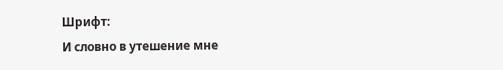Шрифт:
И словно в утешение мне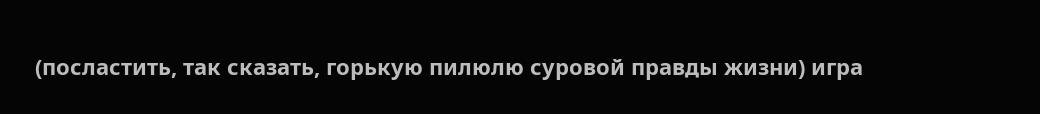(посластить, так сказать, горькую пилюлю суровой правды жизни) игра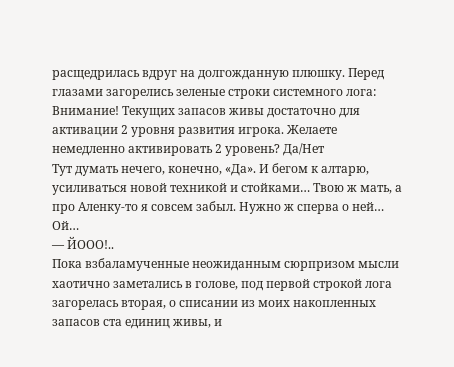расщедрилась вдруг на долгожданную плюшку. Перед глазами загорелись зеленые строки системного лога:
Внимание! Текущих запасов живы достаточно для активации 2 уровня развития игрока. Желаете немедленно активировать 2 уровень? Да/Нет
Тут думать нечего, конечно, «Да». И бегом к алтарю, усиливаться новой техникой и стойками… Твою ж мать, а про Аленку-то я совсем забыл. Нужно ж сперва о ней… Ой…
— ЙООО!..
Пока взбаламученные неожиданным сюрпризом мысли хаотично заметались в голове, под первой строкой лога загорелась вторая, о списании из моих накопленных запасов ста единиц живы, и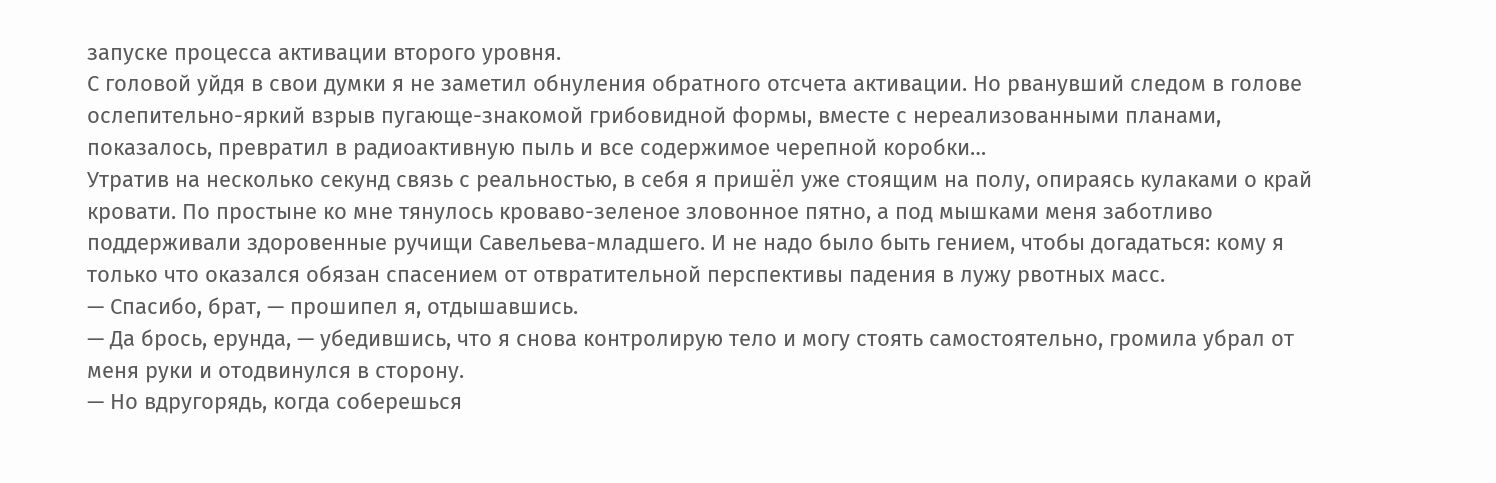запуске процесса активации второго уровня.
С головой уйдя в свои думки я не заметил обнуления обратного отсчета активации. Но рванувший следом в голове ослепительно-яркий взрыв пугающе-знакомой грибовидной формы, вместе с нереализованными планами, показалось, превратил в радиоактивную пыль и все содержимое черепной коробки…
Утратив на несколько секунд связь с реальностью, в себя я пришёл уже стоящим на полу, опираясь кулаками о край кровати. По простыне ко мне тянулось кроваво-зеленое зловонное пятно, а под мышками меня заботливо поддерживали здоровенные ручищи Савельева-младшего. И не надо было быть гением, чтобы догадаться: кому я только что оказался обязан спасением от отвратительной перспективы падения в лужу рвотных масс.
— Спасибо, брат, — прошипел я, отдышавшись.
— Да брось, ерунда, — убедившись, что я снова контролирую тело и могу стоять самостоятельно, громила убрал от меня руки и отодвинулся в сторону.
— Но вдругорядь, когда соберешься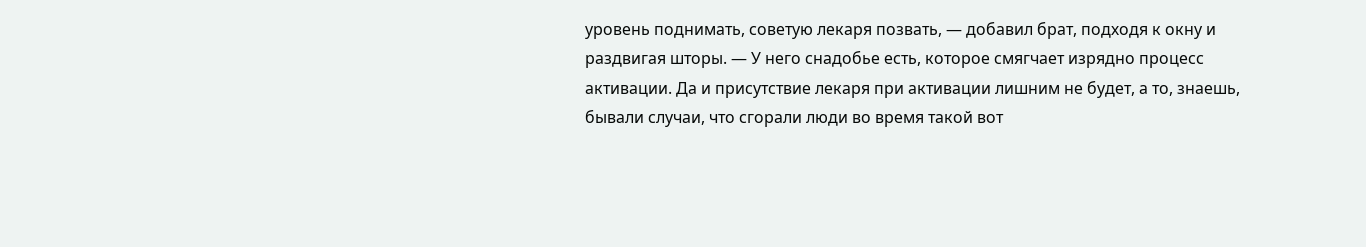уровень поднимать, советую лекаря позвать, — добавил брат, подходя к окну и раздвигая шторы. — У него снадобье есть, которое смягчает изрядно процесс активации. Да и присутствие лекаря при активации лишним не будет, а то, знаешь, бывали случаи, что сгорали люди во время такой вот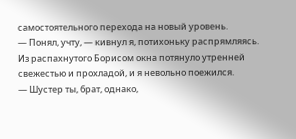самостоятельного перехода на новый уровень.
— Понял, учту, — кивнул я, потихоньку распрямляясь.
Из распахнутого Борисом окна потянуло утренней свежестью и прохладой, и я невольно поежился.
— Шустер ты, брат, однако,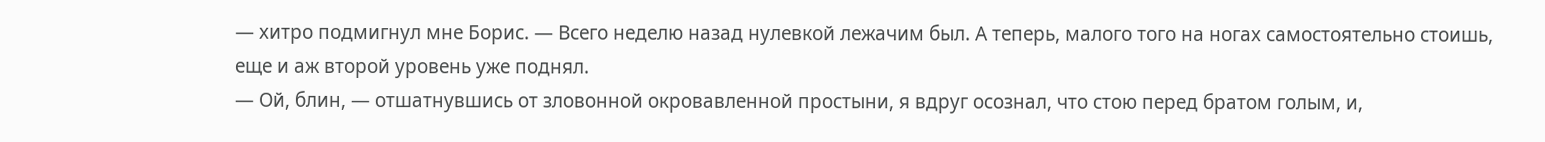— хитро подмигнул мне Борис. — Всего неделю назад нулевкой лежачим был. А теперь, малого того на ногах самостоятельно стоишь, еще и аж второй уровень уже поднял.
— Ой, блин, — отшатнувшись от зловонной окровавленной простыни, я вдруг осознал, что стою перед братом голым, и,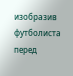изобразив футболиста перед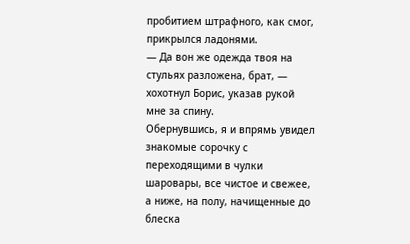пробитием штрафного, как смог, прикрылся ладонями.
— Да вон же одежда твоя на стульях разложена, брат, — хохотнул Борис, указав рукой мне за спину.
Обернувшись, я и впрямь увидел знакомые сорочку с переходящими в чулки шаровары, все чистое и свежее, а ниже, на полу, начищенные до блеска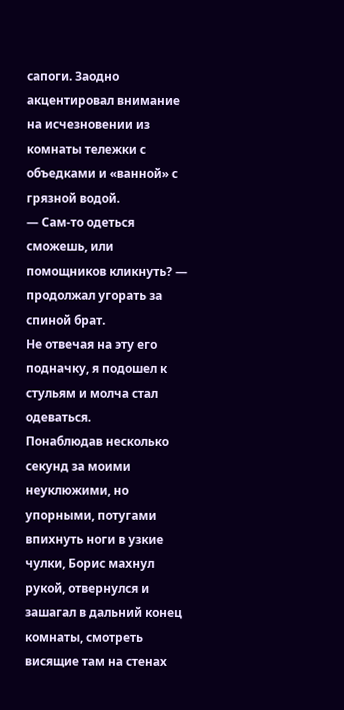сапоги. Заодно акцентировал внимание на исчезновении из комнаты тележки с объедками и «ванной» с грязной водой.
— Сам-то одеться сможешь, или помощников кликнуть? — продолжал угорать за спиной брат.
Не отвечая на эту его подначку, я подошел к стульям и молча стал одеваться.
Понаблюдав несколько секунд за моими неуклюжими, но упорными, потугами впихнуть ноги в узкие чулки, Борис махнул рукой, отвернулся и зашагал в дальний конец комнаты, смотреть висящие там на стенах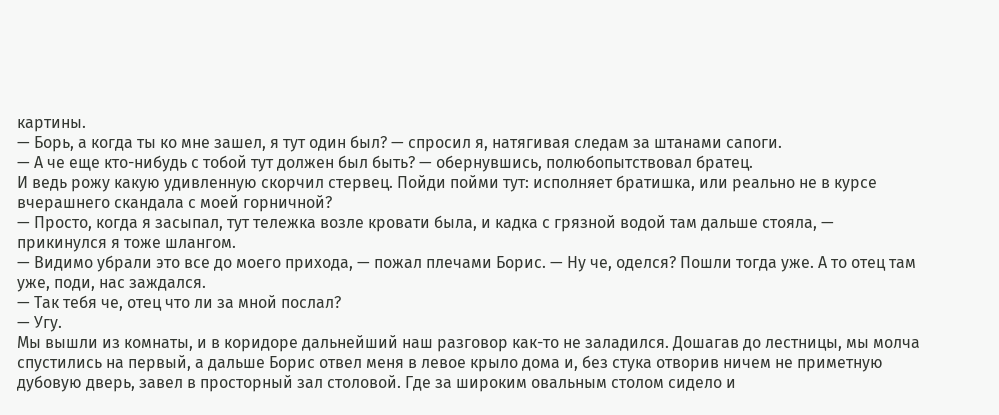картины.
— Борь, а когда ты ко мне зашел, я тут один был? — спросил я, натягивая следам за штанами сапоги.
— А че еще кто-нибудь с тобой тут должен был быть? — обернувшись, полюбопытствовал братец.
И ведь рожу какую удивленную скорчил стервец. Пойди пойми тут: исполняет братишка, или реально не в курсе вчерашнего скандала с моей горничной?
— Просто, когда я засыпал, тут тележка возле кровати была, и кадка с грязной водой там дальше стояла, — прикинулся я тоже шлангом.
— Видимо убрали это все до моего прихода, — пожал плечами Борис. — Ну че, оделся? Пошли тогда уже. А то отец там уже, поди, нас заждался.
— Так тебя че, отец что ли за мной послал?
— Угу.
Мы вышли из комнаты, и в коридоре дальнейший наш разговор как-то не заладился. Дошагав до лестницы, мы молча спустились на первый, а дальше Борис отвел меня в левое крыло дома и, без стука отворив ничем не приметную дубовую дверь, завел в просторный зал столовой. Где за широким овальным столом сидело и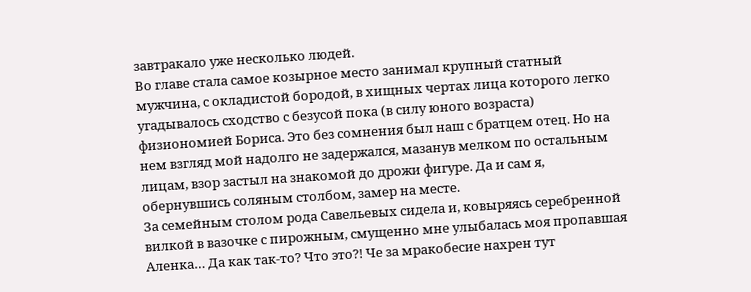завтракало уже несколько людей.
Во главе стала самое козырное место занимал крупный статный мужчина, с окладистой бородой, в хищных чертах лица которого легко угадывалось сходство с безусой пока (в силу юного возраста) физиономией Бориса. Это без сомнения был наш с братцем отец. Но на нем взгляд мой надолго не задержался, мазанув мелком по остальным лицам, взор застыл на знакомой до дрожи фигуре. Да и сам я, обернувшись соляным столбом, замер на месте.
За семейным столом рода Савельевых сидела и, ковыряясь серебренной вилкой в вазочке с пирожным, смущенно мне улыбалась моя пропавшая Аленка… Да как так-то? Что это?! Че за мракобесие нахрен тут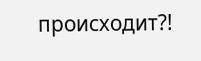происходит?!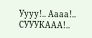Уууу!.. Аааа!.. СУУУКААА!..